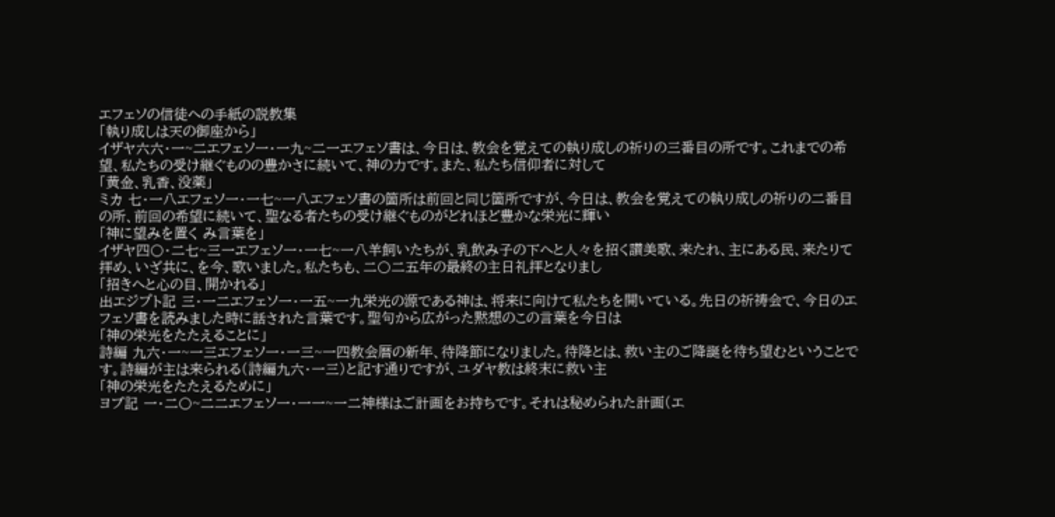エフェソの信徒への手紙の説教集
「執り成しは天の御座から」
イザヤ六六・一~二エフェソ一・一九~二一エフェソ書は、今日は、教会を覚えての執り成しの祈りの三番目の所です。これまでの希望、私たちの受け継ぐものの豊かさに続いて、神の力です。また、私たち信仰者に対して
「黄金、乳香、没薬」
ミカ 七・一八エフェソ一・一七~一八エフェソ書の箇所は前回と同じ箇所ですが、今日は、教会を覚えての執り成しの祈りの二番目の所、前回の希望に続いて、聖なる者たちの受け継ぐものがどれほど豊かな栄光に輝い
「神に望みを置く み言葉を」
イザヤ四〇・二七~三一エフェソ一・一七~一八羊飼いたちが、乳飲み子の下へと人々を招く讃美歌、来たれ、主にある民、来たりて拝め、いざ共に、を今、歌いました。私たちも、二〇二五年の最終の主日礼拝となりまし
「招きへと心の目、開かれる」
出エジプト記 三・一二エフェソ一・一五~一九栄光の源である神は、将来に向けて私たちを開いている。先日の祈祷会で、今日のエフェソ書を読みました時に話された言葉です。聖句から広がった黙想のこの言葉を今日は
「神の栄光をたたえることに」
詩編 九六・一~一三エフェソ一・一三~一四教会暦の新年、待降節になりました。待降とは、救い主のご降誕を待ち望むということです。詩編が主は来られる(詩編九六・一三)と記す通りですが、ユダヤ教は終末に救い主
「神の栄光をたたえるために」
ヨブ記 一・二〇~二二エフェソ一・一一~一二神様はご計画をお持ちです。それは秘められた計画(エ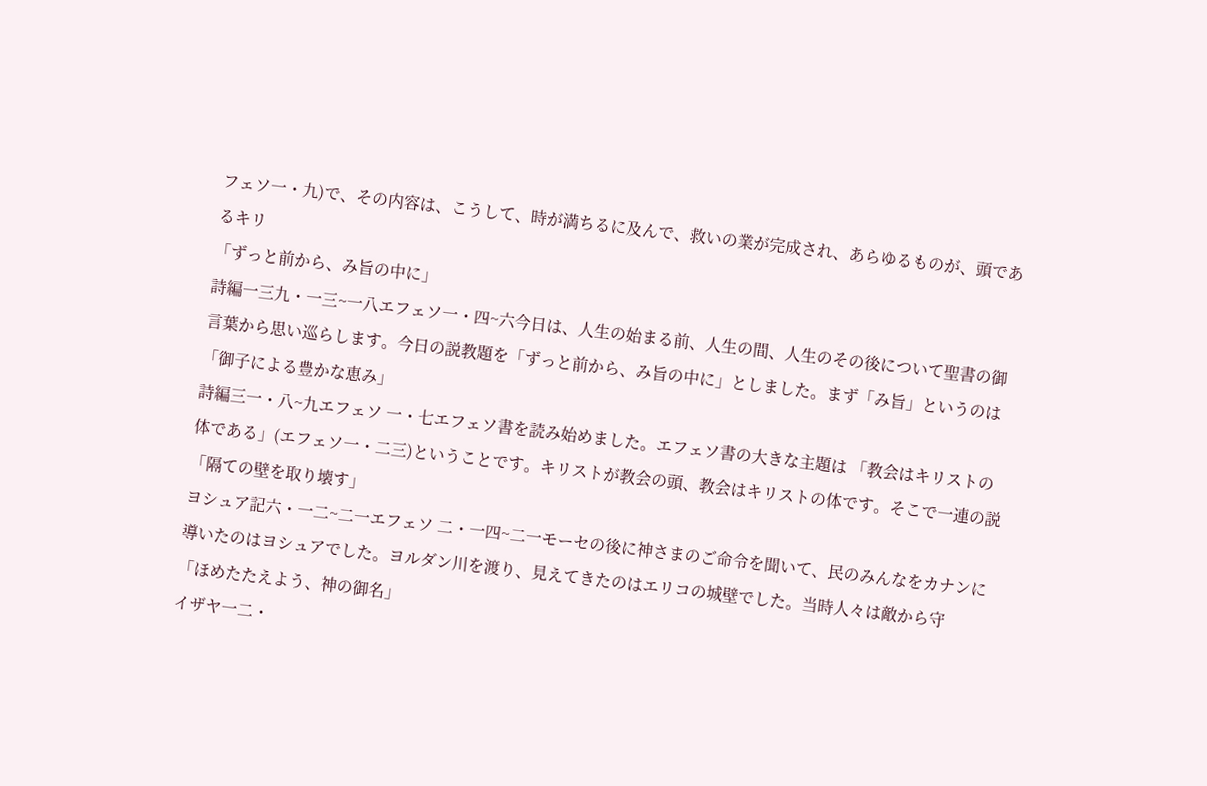フェソ一・九)で、その内容は、こうして、時が満ちるに及んで、救いの業が完成され、あらゆるものが、頭であるキリ
「ずっと前から、み旨の中に」
詩編一三九・一三~一八エフェソ一・四~六今日は、人生の始まる前、人生の間、人生のその後について聖書の御言葉から思い巡らします。今日の説教題を「ずっと前から、み旨の中に」としました。まず「み旨」というのは
「御子による豊かな恵み」
詩編三一・八~九エフェソ 一・七エフェソ書を読み始めました。エフェソ書の大きな主題は 「教会はキリストの体である」(エフェソ一・二三)ということです。キリストが教会の頭、教会はキリストの体です。そこで一連の説
「隔ての壁を取り壊す」
ヨシュア記六・一二~二一エフェソ 二・一四~二一モーセの後に神さまのご命令を聞いて、民のみんなをカナンに導いたのはヨシュアでした。ヨルダン川を渡り、見えてきたのはエリコの城壁でした。当時人々は敵から守
「ほめたたえよう、神の御名」
イザヤ一二・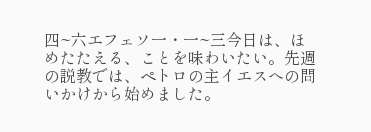四~六エフェソ一・一~三今日は、ほめたたえる、ことを味わいたい。先週の説教では、ペトロの主イエスへの問いかけから始めました。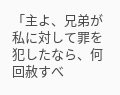「主よ、兄弟が私に対して罪を犯したなら、何回赦すべ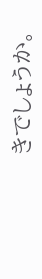きでしょうか。